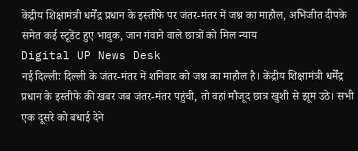केंद्रीय शिक्षामंत्री धर्मेंद्र प्रधान के इस्तीफे पर जंतर-मंतर में जश्न का माहौल, अभिजीत दीपके समेत कई स्टूडेंट हुए भावुक, जान गंवाने वाले छात्रों को मिल न्याय
Digital UP News Desk
नई दिल्लीः दिल्ली के जंतर-मंतर में शनिवार को जश्न का माहौल है। केंद्रीय शिक्षामंत्री धर्मेंद्र प्रधान के इस्तीफे की खबर जब जंतर-मंतर पहुंची, तो वहां मौजूद छात्र खुशी से झूम उठे। सभी एक दूसरे को बधाई देने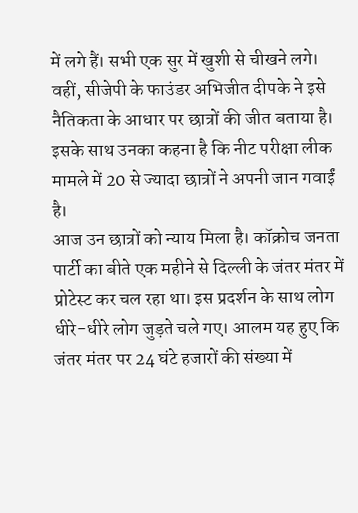में लगे हैं। सभी एक सुर में खुशी से चीखने लगे। वहीं, सीजेपी के फाउंडर अभिजीत दीपके ने इसे नैतिकता के आधार पर छात्रों की जीत बताया है। इसके साथ उनका कहना है कि नीट परीक्षा लीक मामले में 20 से ज्यादा छात्रों ने अपनी जान गवाईं है।
आज उन छात्रों को न्याय मिला है। कॉक्रोच जनता पार्टी का बीते एक महीने से दिल्ली के जंतर मंतर में प्रोटेस्ट कर चल रहा था। इस प्रदर्शन के साथ लोग धीरे-धीरे लोग जुड़ते चले गए। आलम यह हुए कि जंतर मंतर पर 24 घंटे हजारों की संख्या में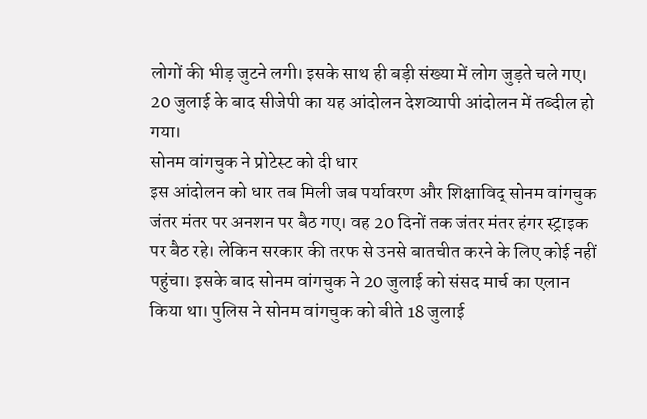लोगों की भीड़ जुटने लगी। इसके साथ ही बड़ी संख्या में लोग जुड़ते चले गए। 20 जुलाई के बाद सीजेपी का यह आंदोलन देशव्यापी आंदोलन में तब्दील हो गया।
सोनम वांगचुक ने प्रोटेस्ट को दी धार
इस आंदोलन को धार तब मिली जब पर्यावरण और शिक्षाविद् सोनम वांगचुक जंतर मंतर पर अनशन पर बैठ गए। वह 20 दिनों तक जंतर मंतर हंगर स्ट्राइक पर बैठ रहे। लेकिन सरकार की तरफ से उनसे बातचीत करने के लिए कोई नहीं पहुंचा। इसके बाद सोनम वांगचुक ने 20 जुलाई को संसद मार्च का एलान किया था। पुलिस ने सोनम वांगचुक को बीते 18 जुलाई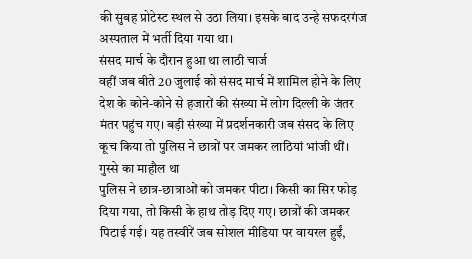की सुबह प्रोटेस्ट स्थल से उठा लिया। इसके बाद उन्हे सफदरगंज अस्पताल में भर्ती दिया गया था।
संसद मार्च के दौरान हुआ था लाठी चार्ज
वहीं जब बीते 20 जुलाई को संसद मार्च में शामिल होने के लिए देश के कोने-कोने से हजारों की संख्या में लोग दिल्ली के जंतर मंतर पहुंच गए। बड़ी संख्या में प्रदर्शनकारी जब संसद के लिए कूच किया तो पुलिस ने छात्रों पर जमकर लाठियां भांजी थीं।
गुस्से का माहौल था
पुलिस ने छात्र-छात्राओं को जमकर पीटा। किसी का सिर फोड़ दिया गया, तो किसी के हाथ तोड़ दिए गए। छात्रों की जमकर पिटाई गई। यह तस्वीरें जब सोशल मीडिया पर वायरल हुईं,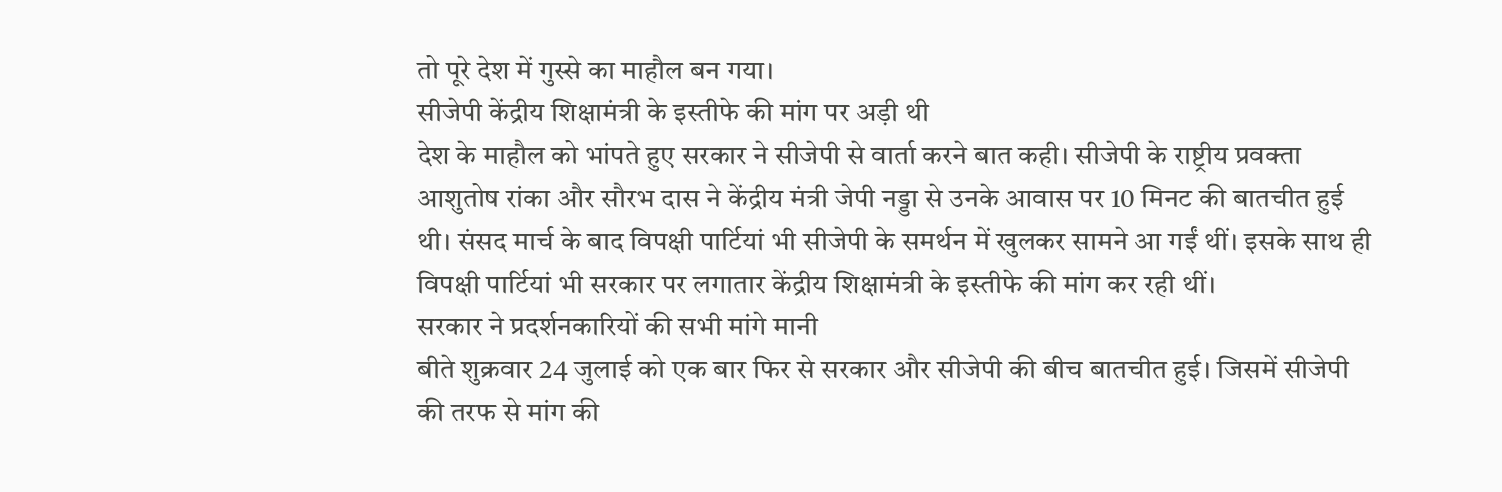तो पूरे देश में गुस्से का माहौल बन गया।
सीजेपी केंद्रीय शिक्षामंत्री के इस्तीफे की मांग पर अड़ी थी
देश के माहौल को भांपते हुए सरकार ने सीजेपी से वार्ता करने बात कही। सीजेपी के राष्ट्रीय प्रवक्ता आशुतोष रांका और सौरभ दास ने केंद्रीय मंत्री जेपी नड्डा से उनके आवास पर 10 मिनट की बातचीत हुई थी। संसद मार्च के बाद विपक्षी पार्टियां भी सीजेपी के समर्थन में खुलकर सामने आ गईं थीं। इसके साथ ही विपक्षी पार्टियां भी सरकार पर लगातार केंद्रीय शिक्षामंत्री के इस्तीफे की मांग कर रही थीं।
सरकार ने प्रदर्शनकारियों की सभी मांगे मानी
बीते शुक्रवार 24 जुलाई को एक बार फिर से सरकार और सीजेपी की बीच बातचीत हुई। जिसमें सीजेपी की तरफ से मांग की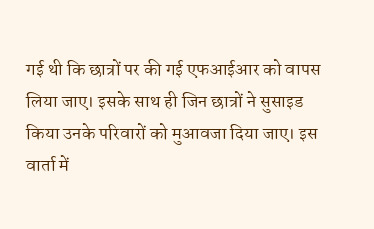गई थी कि छात्रों पर की गई एफआईआर को वापस लिया जाए। इसके साथ ही जिन छात्रों ने सुसाइड किया उनके परिवारों को मुआवजा दिया जाए। इस वार्ता में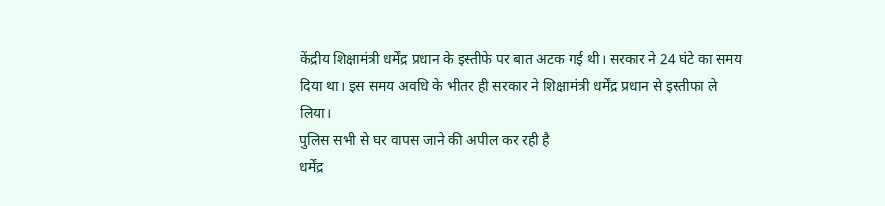केंद्रीय शिक्षामंत्री धर्मेंद्र प्रधान के इस्तीफे पर बात अटक गई थी। सरकार ने 24 घंटे का समय दिया था। इस समय अवधि के भीतर ही सरकार ने शिक्षामंत्री धर्मेंद्र प्रधान से इस्तीफा ले लिया।
पुलिस सभी से घर वापस जाने की अपील कर रही है
धर्मेंद्र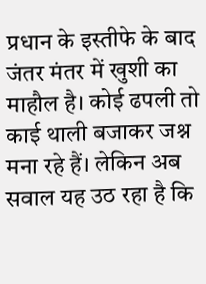प्रधान के इस्तीफे के बाद जंतर मंतर में खुशी का माहौल है। कोई ढपली तो काई थाली बजाकर जश्न मना रहे हैं। लेकिन अब सवाल यह उठ रहा है कि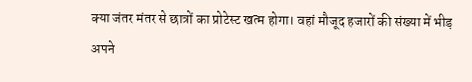क्या जंतर मंतर से छात्रों का प्रोटेस्ट खत्म होगा। वहां मौजूद हजारों की संख्या में भीड़ अपने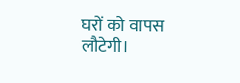घरों को वापस लौटेगी।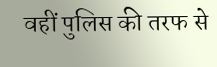वहीं पुलिस की तरफ से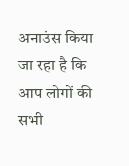अनाउंस किया जा रहा है कि आप लोगों की सभी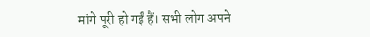मांगे पूरी हो गईं हैं। सभी लोग अपने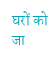घरों को जा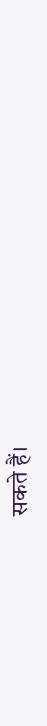सकते हैं।